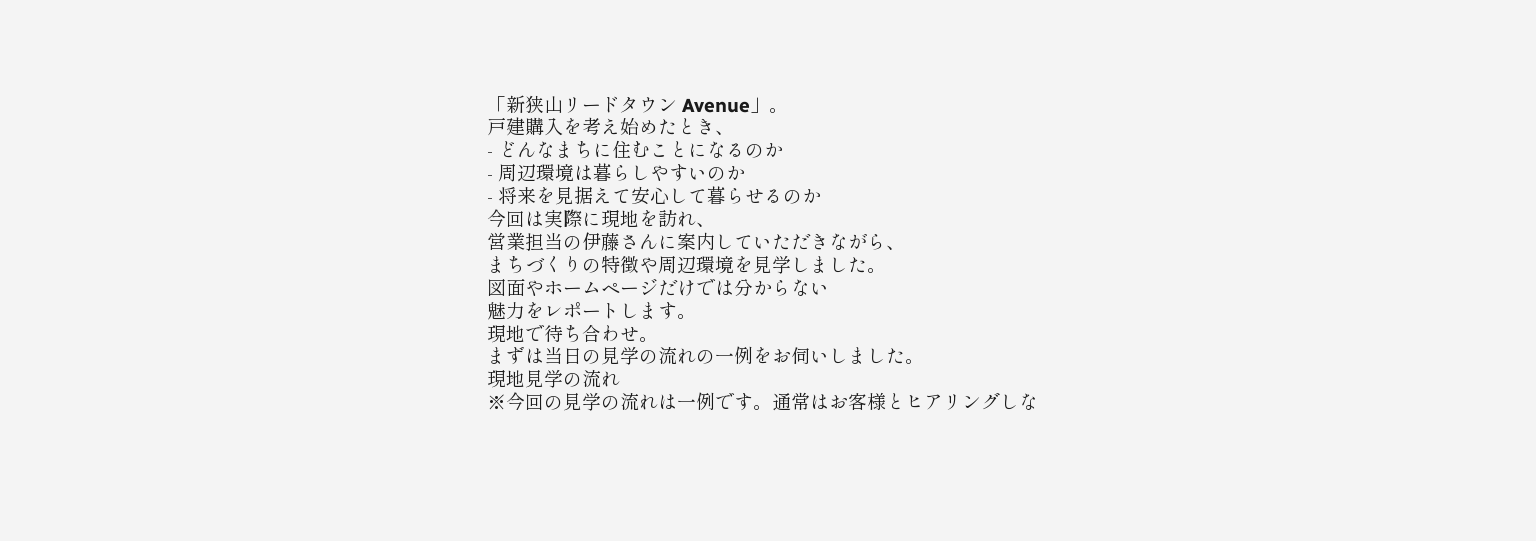「新狭山リードタウン Avenue」。
戸建購入を考え始めたとき、
- どんなまちに住むことになるのか
- 周辺環境は暮らしやすいのか
- 将来を見据えて安心して暮らせるのか
今回は実際に現地を訪れ、
営業担当の伊藤さんに案内していただきながら、
まちづくりの特徴や周辺環境を見学しました。
図面やホームページだけでは分からない
魅力をレポートします。
現地で待ち合わせ。
まずは当日の見学の流れの一例をお伺いしました。
現地見学の流れ
※今回の見学の流れは一例です。通常はお客様とヒアリングしな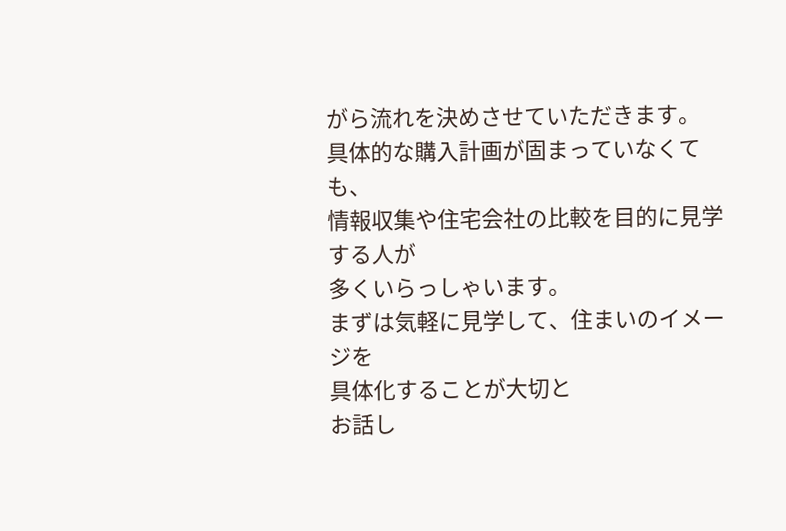がら流れを決めさせていただきます。
具体的な購入計画が固まっていなくても、
情報収集や住宅会社の比較を目的に見学する人が
多くいらっしゃいます。
まずは気軽に見学して、住まいのイメージを
具体化することが大切と
お話し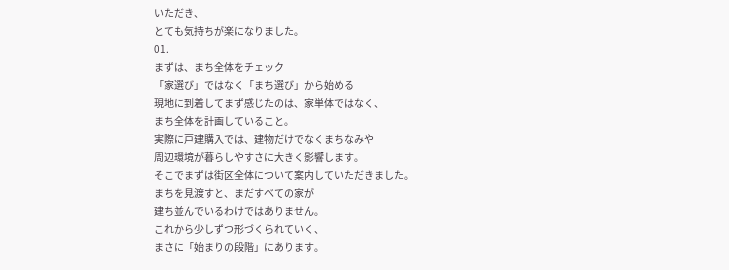いただき、
とても気持ちが楽になりました。
01.
まずは、まち全体をチェック
「家選び」ではなく「まち選び」から始める
現地に到着してまず感じたのは、家単体ではなく、
まち全体を計画していること。
実際に戸建購入では、建物だけでなくまちなみや
周辺環境が暮らしやすさに大きく影響します。
そこでまずは街区全体について案内していただきました。
まちを見渡すと、まだすべての家が
建ち並んでいるわけではありません。
これから少しずつ形づくられていく、
まさに「始まりの段階」にあります。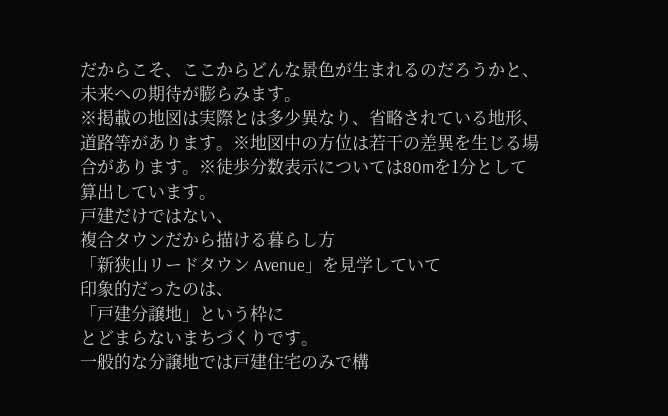だからこそ、ここからどんな景色が生まれるのだろうかと、
未来への期待が膨らみます。
※掲載の地図は実際とは多少異なり、省略されている地形、道路等があります。※地図中の方位は若干の差異を生じる場合があります。※徒歩分数表示については80mを1分として算出しています。
戸建だけではない、
複合タウンだから描ける暮らし方
「新狭山リードタウン Avenue」を見学していて
印象的だったのは、
「戸建分譲地」という枠に
とどまらないまちづくりです。
一般的な分譲地では戸建住宅のみで構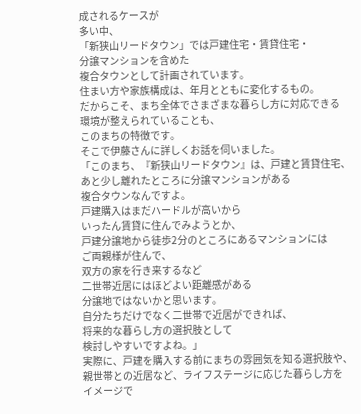成されるケースが
多い中、
「新狭山リードタウン」では戸建住宅・賃貸住宅・
分譲マンションを含めた
複合タウンとして計画されています。
住まい方や家族構成は、年月とともに変化するもの。
だからこそ、まち全体でさまざまな暮らし方に対応できる
環境が整えられていることも、
このまちの特徴です。
そこで伊藤さんに詳しくお話を伺いました。
「このまち、『新狭山リードタウン』は、戸建と賃貸住宅、
あと少し離れたところに分譲マンションがある
複合タウンなんですよ。
戸建購入はまだハードルが高いから
いったん賃貸に住んでみようとか、
戸建分譲地から徒歩2分のところにあるマンションには
ご両親様が住んで、
双方の家を行き来するなど
二世帯近居にはほどよい距離感がある
分譲地ではないかと思います。
自分たちだけでなく二世帯で近居ができれば、
将来的な暮らし方の選択肢として
検討しやすいですよね。」
実際に、戸建を購入する前にまちの雰囲気を知る選択肢や、
親世帯との近居など、ライフステージに応じた暮らし方を
イメージで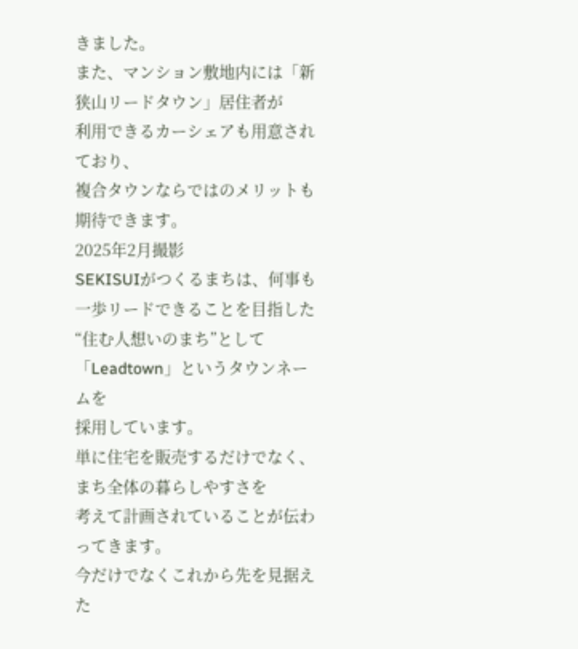きました。
また、マンション敷地内には「新狭山リードタウン」居住者が
利用できるカーシェアも用意されており、
複合タウンならではのメリットも期待できます。
2025年2月撮影
SEKISUIがつくるまちは、何事も一歩リードできることを目指した
“住む人想いのまち”として
「Leadtown」というタウンネームを
採用しています。
単に住宅を販売するだけでなく、まち全体の暮らしやすさを
考えて計画されていることが伝わってきます。
今だけでなくこれから先を見据えた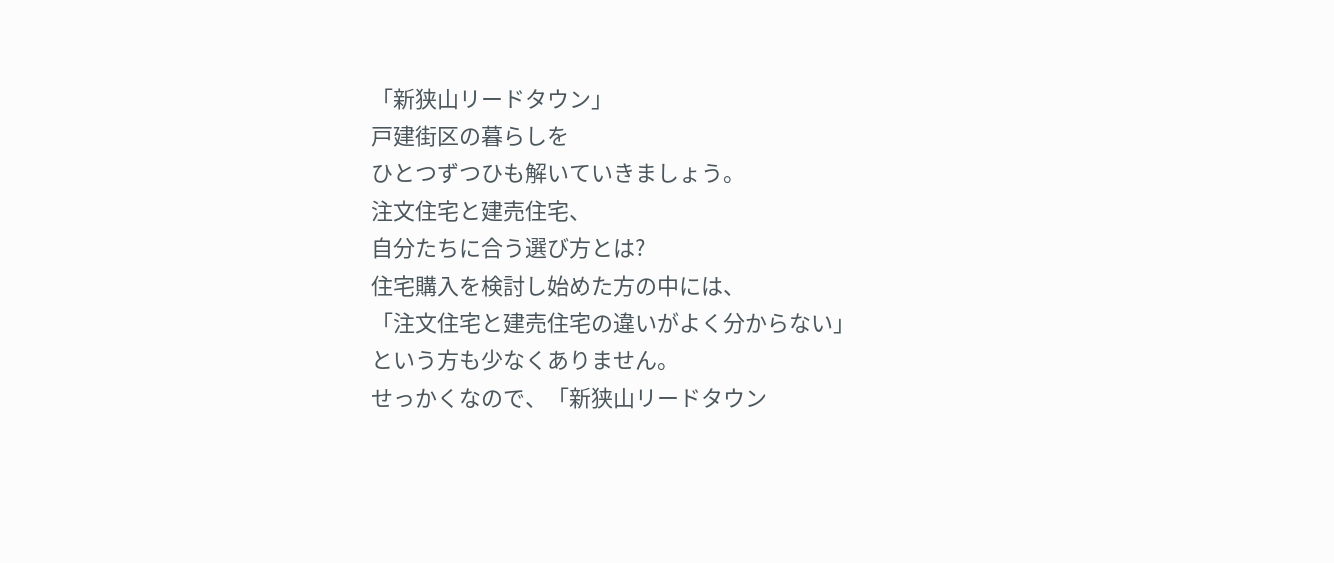「新狭山リードタウン」
戸建街区の暮らしを
ひとつずつひも解いていきましょう。
注文住宅と建売住宅、
自分たちに合う選び方とは?
住宅購入を検討し始めた方の中には、
「注文住宅と建売住宅の違いがよく分からない」
という方も少なくありません。
せっかくなので、「新狭山リードタウン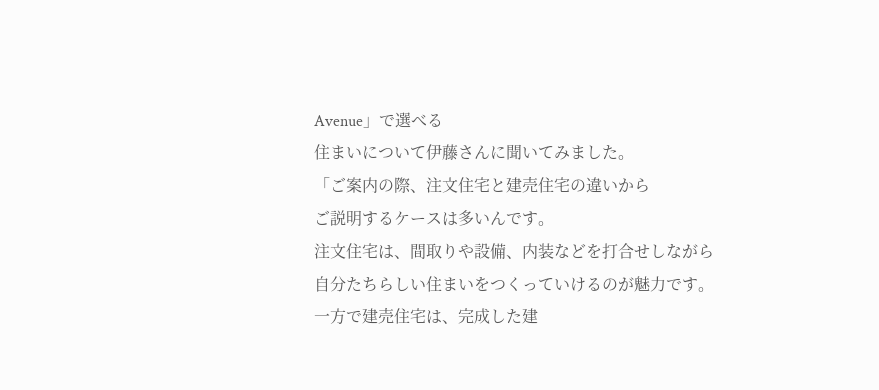Avenue」で選べる
住まいについて伊藤さんに聞いてみました。
「ご案内の際、注文住宅と建売住宅の違いから
ご説明するケースは多いんです。
注文住宅は、間取りや設備、内装などを打合せしながら
自分たちらしい住まいをつくっていけるのが魅力です。
一方で建売住宅は、完成した建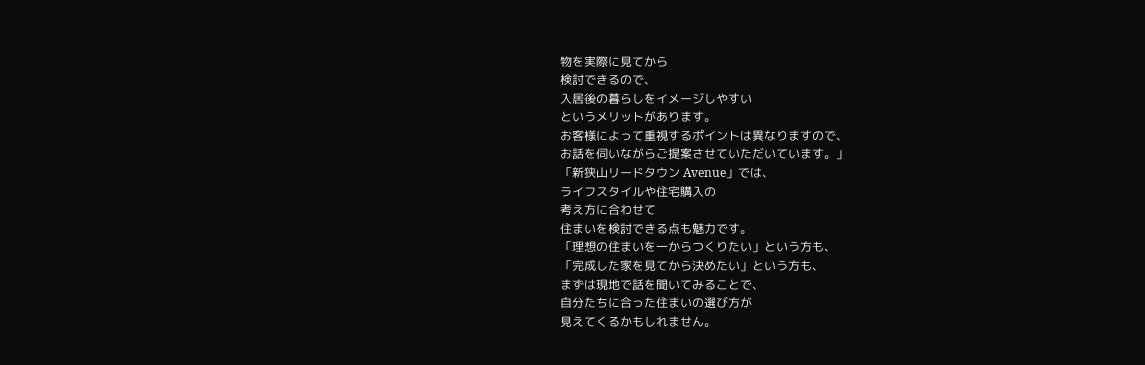物を実際に見てから
検討できるので、
入居後の暮らしをイメージしやすい
というメリットがあります。
お客様によって重視するポイントは異なりますので、
お話を伺いながらご提案させていただいています。」
「新狭山リードタウン Avenue」では、
ライフスタイルや住宅購入の
考え方に合わせて
住まいを検討できる点も魅力です。
「理想の住まいを一からつくりたい」という方も、
「完成した家を見てから決めたい」という方も、
まずは現地で話を聞いてみることで、
自分たちに合った住まいの選び方が
見えてくるかもしれません。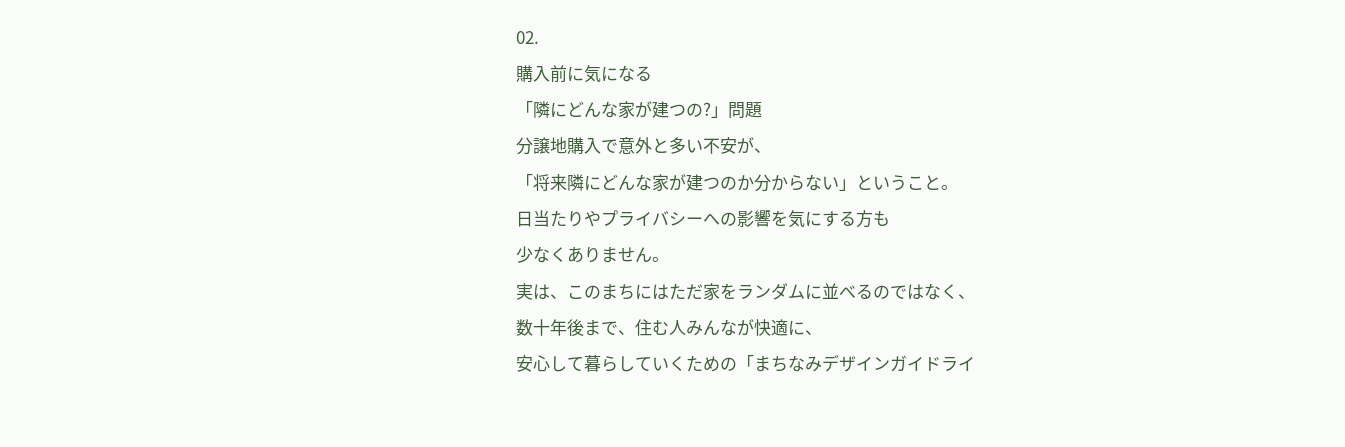02.
購入前に気になる
「隣にどんな家が建つの?」問題
分譲地購入で意外と多い不安が、
「将来隣にどんな家が建つのか分からない」ということ。
日当たりやプライバシーへの影響を気にする方も
少なくありません。
実は、このまちにはただ家をランダムに並べるのではなく、
数十年後まで、住む人みんなが快適に、
安心して暮らしていくための「まちなみデザインガイドライ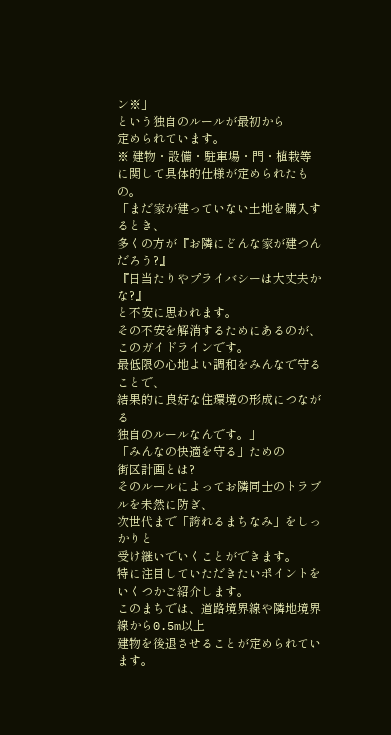ン※」
という独自のルールが最初から
定められています。
※ 建物・設備・駐車場・門・植栽等に関して具体的仕様が定められたもの。
「まだ家が建っていない土地を購入するとき、
多くの方が『お隣にどんな家が建つんだろう?』
『日当たりやプライバシーは大丈夫かな?』
と不安に思われます。
その不安を解消するためにあるのが、
このガイドラインです。
最低限の心地よい調和をみんなで守ることで、
結果的に良好な住環境の形成につながる
独自のルールなんです。」
「みんなの快適を守る」ための
街区計画とは?
そのルールによってお隣同士のトラブルを未然に防ぎ、
次世代まで「誇れるまちなみ」をしっかりと
受け継いでいくことができます。
特に注目していただきたいポイントをいくつかご紹介します。
このまちでは、道路境界線や隣地境界線から0.5m以上
建物を後退させることが定められています。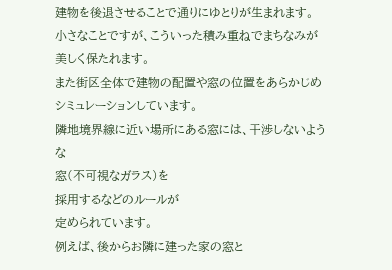建物を後退させることで通りにゆとりが生まれます。
小さなことですが、こういった積み重ねでまちなみが
美しく保たれます。
また街区全体で建物の配置や窓の位置をあらかじめ
シミュレーションしています。
隣地境界線に近い場所にある窓には、干渉しないような
窓(不可視なガラス)を
採用するなどのルールが
定められています。
例えば、後からお隣に建った家の窓と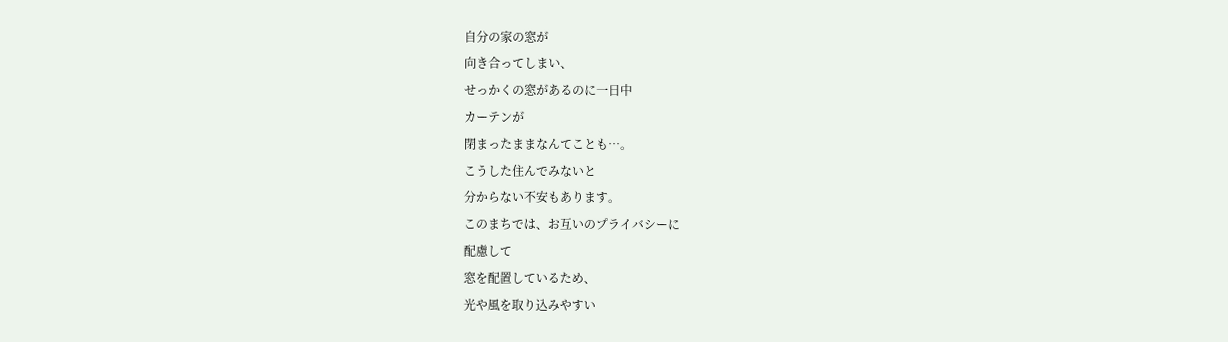自分の家の窓が
向き合ってしまい、
せっかくの窓があるのに一日中
カーテンが
閉まったままなんてことも…。
こうした住んでみないと
分からない不安もあります。
このまちでは、お互いのプライバシーに
配慮して
窓を配置しているため、
光や風を取り込みやすい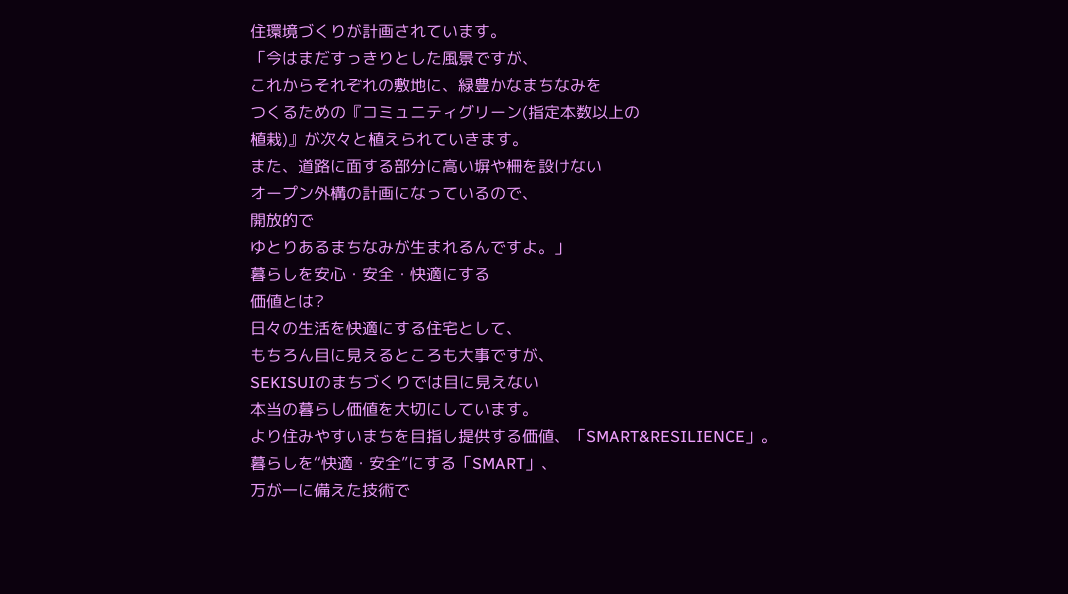住環境づくりが計画されています。
「今はまだすっきりとした風景ですが、
これからそれぞれの敷地に、緑豊かなまちなみを
つくるための『コミュニティグリーン(指定本数以上の
植栽)』が次々と植えられていきます。
また、道路に面する部分に高い塀や柵を設けない
オープン外構の計画になっているので、
開放的で
ゆとりあるまちなみが生まれるんですよ。」
暮らしを安心・安全・快適にする
価値とは?
日々の生活を快適にする住宅として、
もちろん目に見えるところも大事ですが、
SEKISUIのまちづくりでは目に見えない
本当の暮らし価値を大切にしています。
より住みやすいまちを目指し提供する価値、「SMART&RESILIENCE」。
暮らしを“快適・安全”にする「SMART」、
万が一に備えた技術で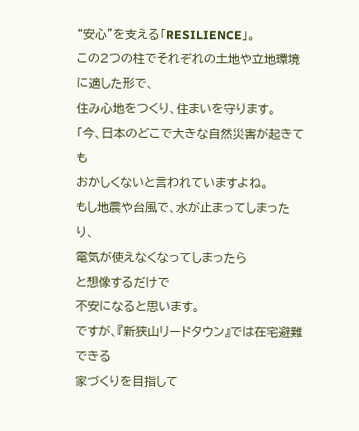“安心”を支える「RESILIENCE」。
この2つの柱でそれぞれの土地や立地環境に適した形で、
住み心地をつくり、住まいを守ります。
「今、日本のどこで大きな自然災害が起きても
おかしくないと言われていますよね。
もし地震や台風で、水が止まってしまったり、
電気が使えなくなってしまったら
と想像するだけで
不安になると思います。
ですが、『新狭山リードタウン』では在宅避難できる
家づくりを目指して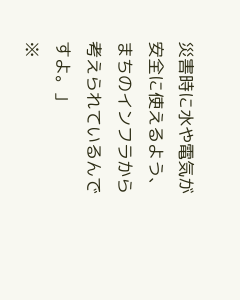災害時に水や電気が
安全に使えるよう、まちのインフラから
考えられているんですよ。」
※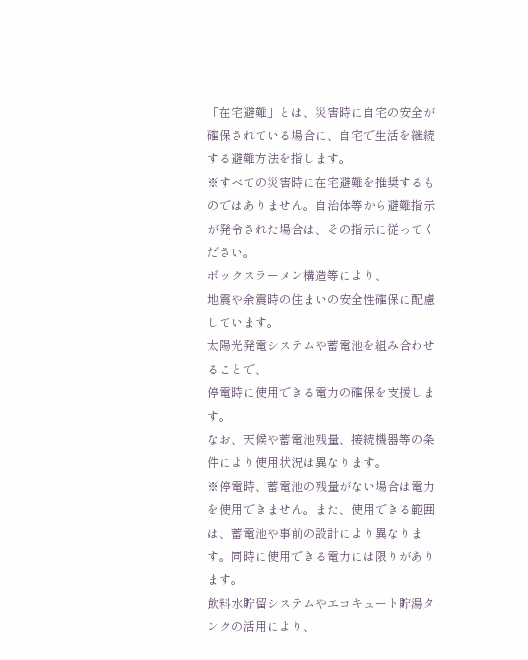「在宅避難」とは、災害時に自宅の安全が確保されている場合に、自宅で生活を継続する避難方法を指します。
※すべての災害時に在宅避難を推奨するものではありません。自治体等から避難指示が発令された場合は、その指示に従ってください。
ボックスラーメン構造等により、
地震や余震時の住まいの安全性確保に配慮しています。
太陽光発電システムや蓄電池を組み合わせることで、
停電時に使用できる電力の確保を支援します。
なお、天候や蓄電池残量、接続機器等の条件により使用状況は異なります。
※停電時、蓄電池の残量がない場合は電力を使用できません。また、使用できる範囲は、蓄電池や事前の設計により異なります。同時に使用できる電力には限りがあります。
飲料水貯留システムやエコキュート貯湯タンクの活用により、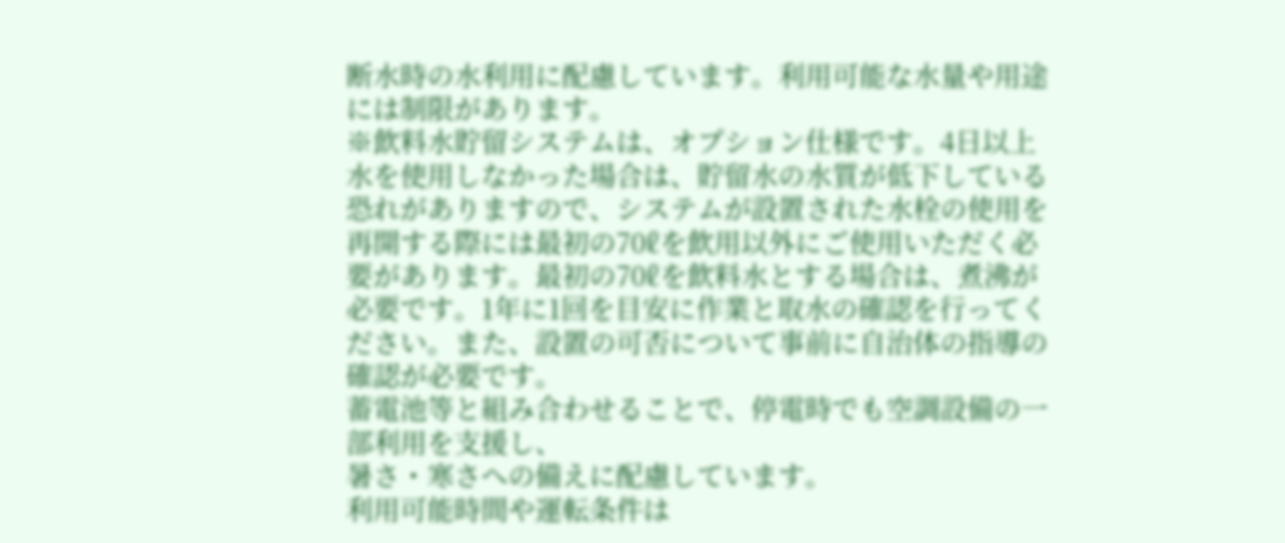断水時の水利用に配慮しています。利用可能な水量や用途には制限があります。
※飲料水貯留システムは、オプション仕様です。4日以上水を使用しなかった場合は、貯留水の水質が低下している恐れがありますので、システムが設置された水栓の使用を再開する際には最初の70ℓを飲用以外にご使用いただく必要があります。最初の70ℓを飲料水とする場合は、煮沸が必要です。1年に1回を目安に作業と取水の確認を行ってください。また、設置の可否について事前に自治体の指導の確認が必要です。
蓄電池等と組み合わせることで、停電時でも空調設備の一部利用を支援し、
暑さ・寒さへの備えに配慮しています。
利用可能時間や運転条件は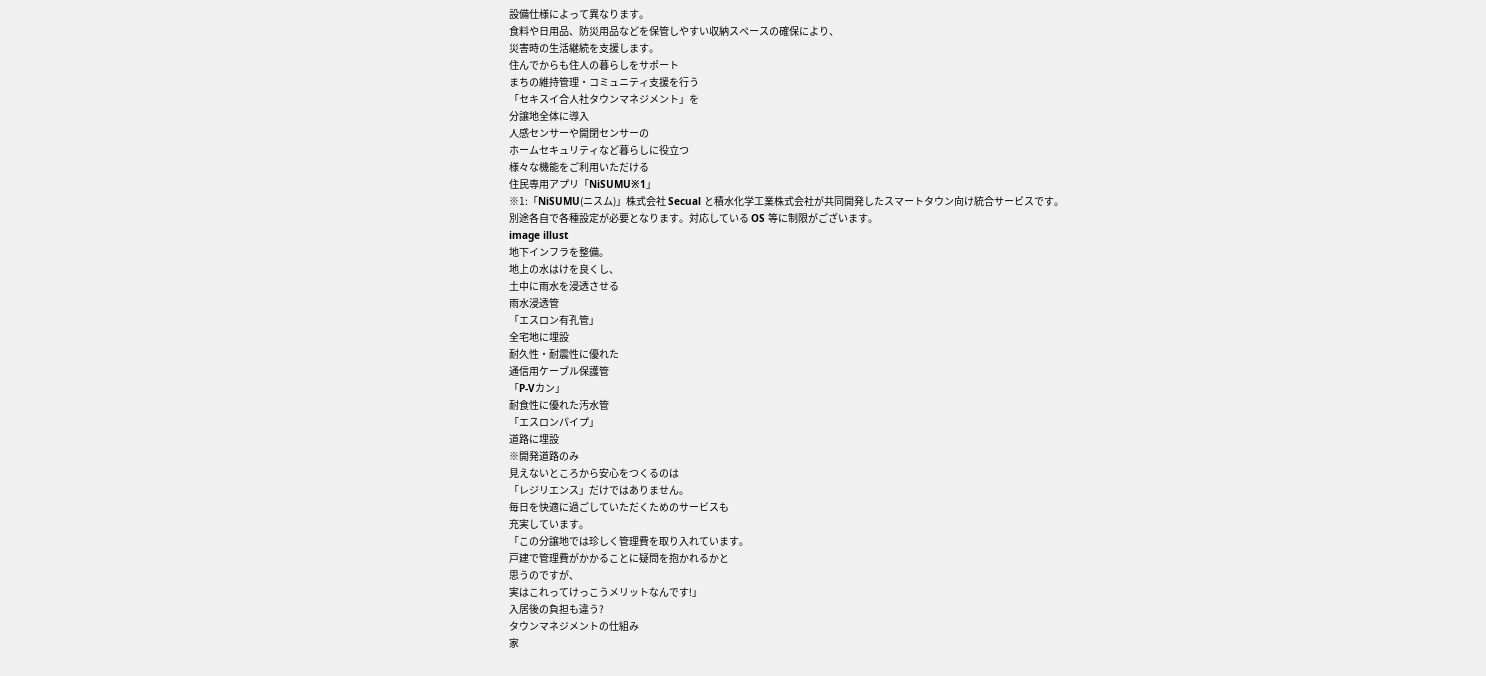設備仕様によって異なります。
食料や日用品、防災用品などを保管しやすい収納スペースの確保により、
災害時の生活継続を支援します。
住んでからも住人の暮らしをサポート
まちの維持管理・コミュニティ支援を行う
「セキスイ合人社タウンマネジメント」を
分譲地全体に導入
人感センサーや開閉センサーの
ホームセキュリティなど暮らしに役立つ
様々な機能をご利用いただける
住民専用アプリ「NiSUMU※1」
※1:「NiSUMU(ニスム)」株式会社 Secual と積水化学工業株式会社が共同開発したスマートタウン向け統合サービスです。
別途各自で各種設定が必要となります。対応している OS 等に制限がございます。
image illust
地下インフラを整備。
地上の水はけを良くし、
土中に雨水を浸透させる
雨水浸透管
「エスロン有孔管」
全宅地に埋設
耐久性・耐震性に優れた
通信用ケーブル保護管
「P-Vカン」
耐食性に優れた汚水管
「エスロンパイプ」
道路に埋設
※開発道路のみ
見えないところから安心をつくるのは
「レジリエンス」だけではありません。
毎日を快適に過ごしていただくためのサービスも
充実しています。
「この分譲地では珍しく管理費を取り入れています。
戸建で管理費がかかることに疑問を抱かれるかと
思うのですが、
実はこれってけっこうメリットなんです!」
入居後の負担も違う?
タウンマネジメントの仕組み
家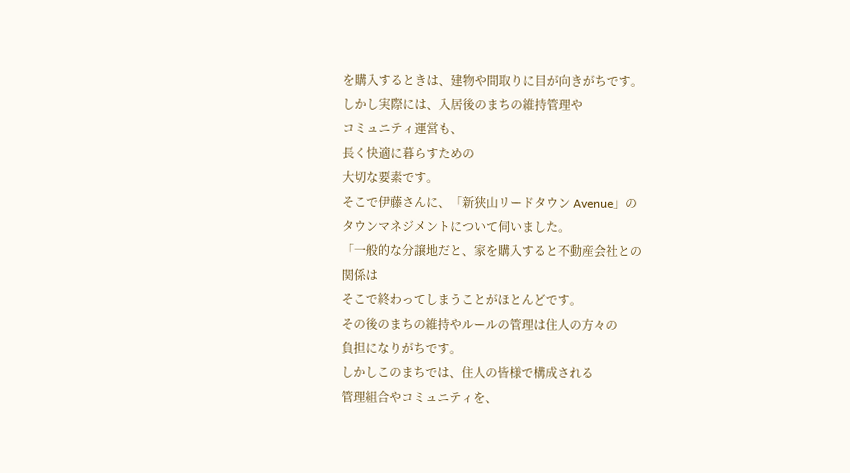を購入するときは、建物や間取りに目が向きがちです。
しかし実際には、入居後のまちの維持管理や
コミュニティ運営も、
長く快適に暮らすための
大切な要素です。
そこで伊藤さんに、「新狭山リードタウン Avenue」の
タウンマネジメントについて伺いました。
「一般的な分譲地だと、家を購入すると不動産会社との
関係は
そこで終わってしまうことがほとんどです。
その後のまちの維持やルールの管理は住人の方々の
負担になりがちです。
しかしこのまちでは、住人の皆様で構成される
管理組合やコミュニティを、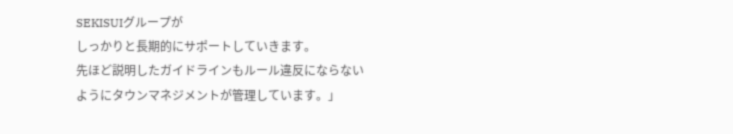SEKISUIグループが
しっかりと長期的にサポートしていきます。
先ほど説明したガイドラインもルール違反にならない
ようにタウンマネジメントが管理しています。」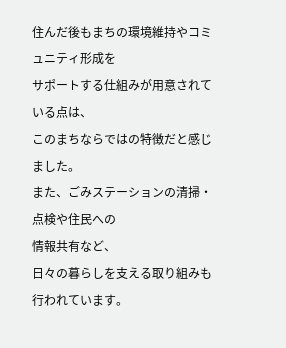住んだ後もまちの環境維持やコミュニティ形成を
サポートする仕組みが用意されている点は、
このまちならではの特徴だと感じました。
また、ごみステーションの清掃・点検や住民への
情報共有など、
日々の暮らしを支える取り組みも
行われています。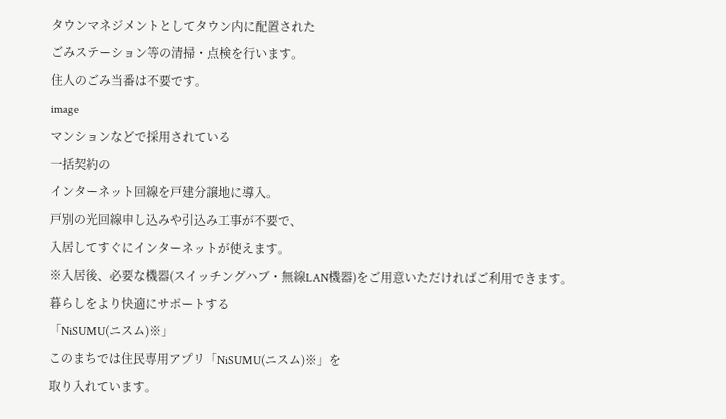タウンマネジメントとしてタウン内に配置された
ごみステーション等の清掃・点検を行います。
住人のごみ当番は不要です。
image
マンションなどで採用されている
一括契約の
インターネット回線を戸建分譲地に導入。
戸別の光回線申し込みや引込み工事が不要で、
入居してすぐにインターネットが使えます。
※入居後、必要な機器(スイッチングハブ・無線LAN機器)をご用意いただければご利用できます。
暮らしをより快適にサポートする
「NiSUMU(ニスム)※」
このまちでは住民専用アプリ「NiSUMU(ニスム)※」を
取り入れています。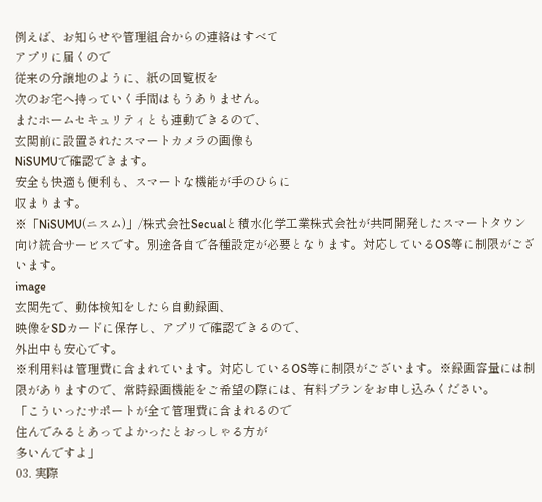例えば、お知らせや管理組合からの連絡はすべて
アプリに届くので
従来の分譲地のように、紙の回覧板を
次のお宅へ持っていく手間はもうありません。
またホームセキュリティとも連動できるので、
玄関前に設置されたスマートカメラの画像も
NiSUMUで確認できます。
安全も快適も便利も、スマートな機能が手のひらに
収まります。
※「NiSUMU(ニスム)」/株式会社Secualと積水化学工業株式会社が共同開発したスマートタウン向け統合サービスです。別途各自で各種設定が必要となります。対応しているOS等に制限がございます。
image
玄関先で、動体検知をしたら自動録画、
映像をSDカードに保存し、アプリで確認できるので、
外出中も安心です。
※利用料は管理費に含まれています。対応しているOS等に制限がございます。※録画容量には制限がありますので、常時録画機能をご希望の際には、有料プランをお申し込みください。
「こういったサポートが全て管理費に含まれるので
住んでみるとあってよかったとおっしゃる方が
多いんですよ」
03. 実際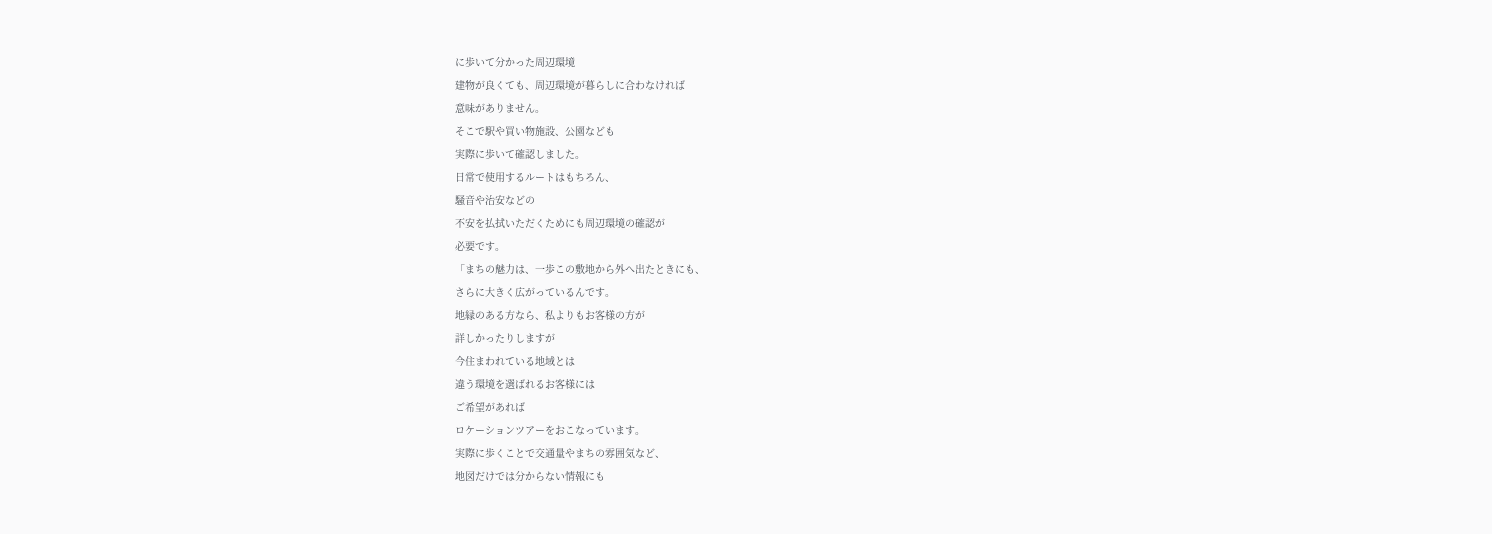に歩いて分かった周辺環境
建物が良くても、周辺環境が暮らしに合わなければ
意味がありません。
そこで駅や買い物施設、公園なども
実際に歩いて確認しました。
日常で使用するルートはもちろん、
騒音や治安などの
不安を払拭いただくためにも周辺環境の確認が
必要です。
「まちの魅力は、一歩この敷地から外へ出たときにも、
さらに大きく広がっているんです。
地縁のある方なら、私よりもお客様の方が
詳しかったりしますが
今住まわれている地域とは
違う環境を選ばれるお客様には
ご希望があれば
ロケーションツアーをおこなっています。
実際に歩くことで交通量やまちの雰囲気など、
地図だけでは分からない情報にも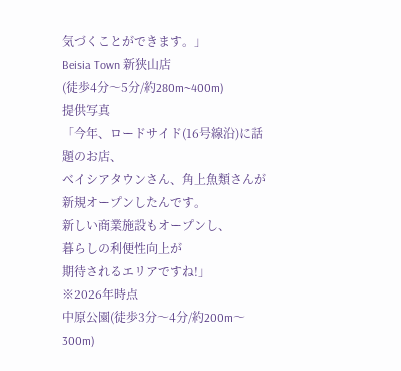気づくことができます。」
Beisia Town 新狭山店
(徒歩4分〜5分/約280m~400m)
提供写真
「今年、ロードサイド(16号線沿)に話題のお店、
ベイシアタウンさん、角上魚類さんが
新規オープンしたんです。
新しい商業施設もオープンし、
暮らしの利便性向上が
期待されるエリアですね!」
※2026年時点
中原公園(徒歩3分〜4分/約200m〜300m)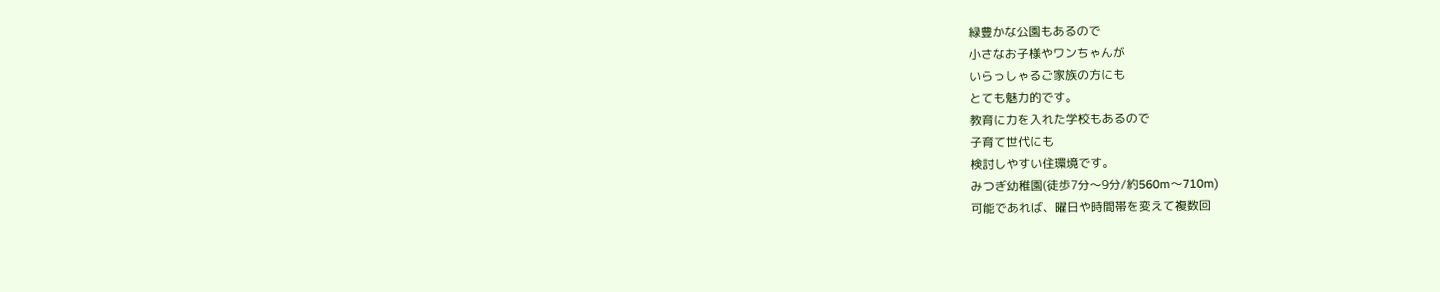緑豊かな公園もあるので
小さなお子様やワンちゃんが
いらっしゃるご家族の方にも
とても魅力的です。
教育に力を入れた学校もあるので
子育て世代にも
検討しやすい住環境です。
みつぎ幼稚園(徒歩7分〜9分/約560m〜710m)
可能であれば、曜日や時間帯を変えて複数回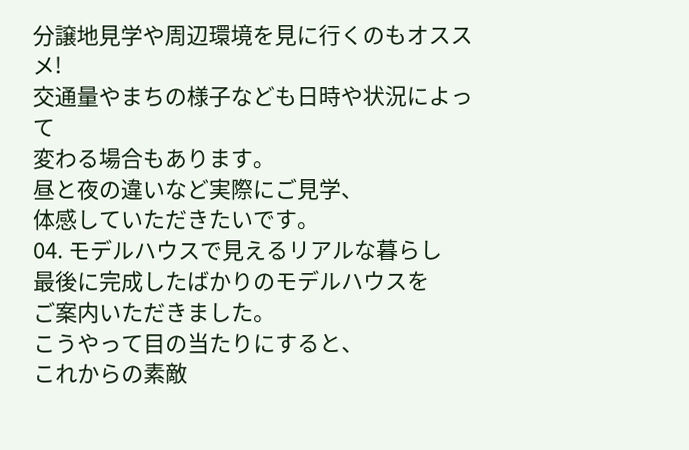分譲地見学や周辺環境を見に行くのもオススメ!
交通量やまちの様子なども日時や状況によって
変わる場合もあります。
昼と夜の違いなど実際にご見学、
体感していただきたいです。
04. モデルハウスで見えるリアルな暮らし
最後に完成したばかりのモデルハウスを
ご案内いただきました。
こうやって目の当たりにすると、
これからの素敵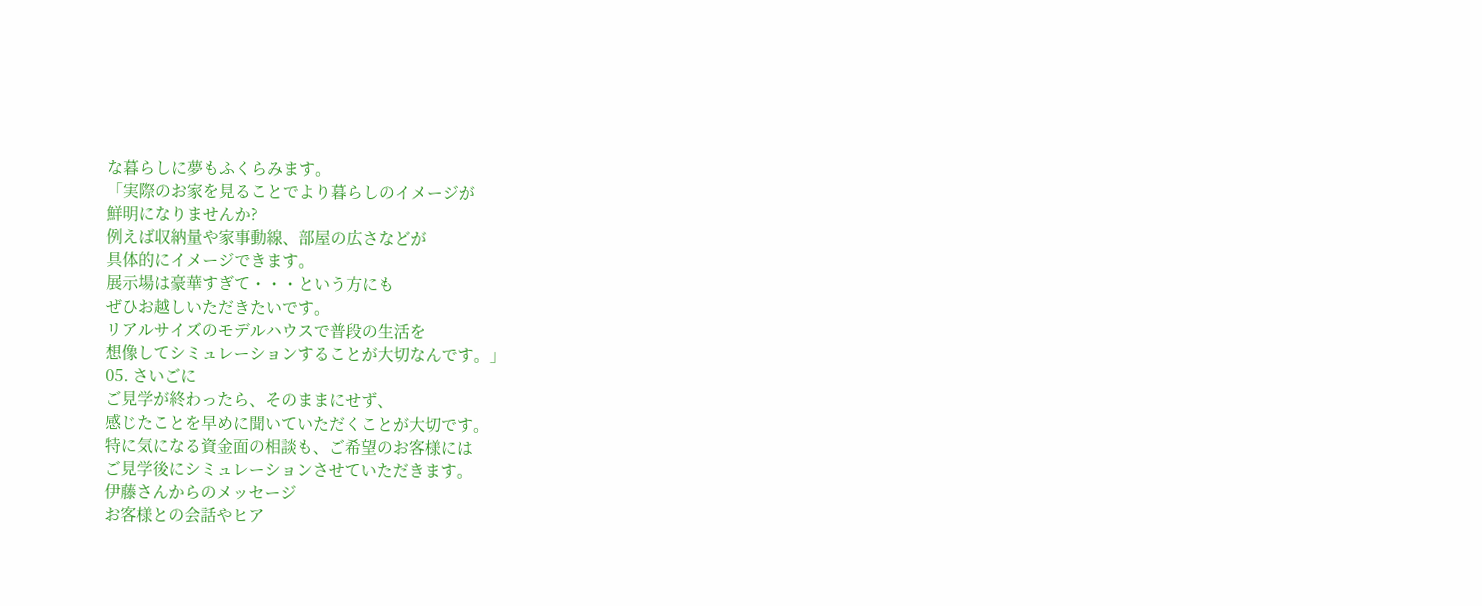な暮らしに夢もふくらみます。
「実際のお家を見ることでより暮らしのイメージが
鮮明になりませんか?
例えば収納量や家事動線、部屋の広さなどが
具体的にイメージできます。
展示場は豪華すぎて・・・という方にも
ぜひお越しいただきたいです。
リアルサイズのモデルハウスで普段の生活を
想像してシミュレーションすることが大切なんです。」
05. さいごに
ご見学が終わったら、そのままにせず、
感じたことを早めに聞いていただくことが大切です。
特に気になる資金面の相談も、ご希望のお客様には
ご見学後にシミュレーションさせていただきます。
伊藤さんからのメッセージ
お客様との会話やヒア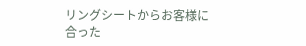リングシートからお客様に
合った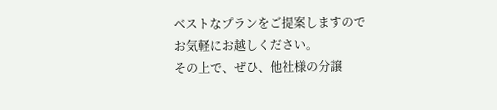ベストなプランをご提案しますので
お気軽にお越しください。
その上で、ぜひ、他社様の分譲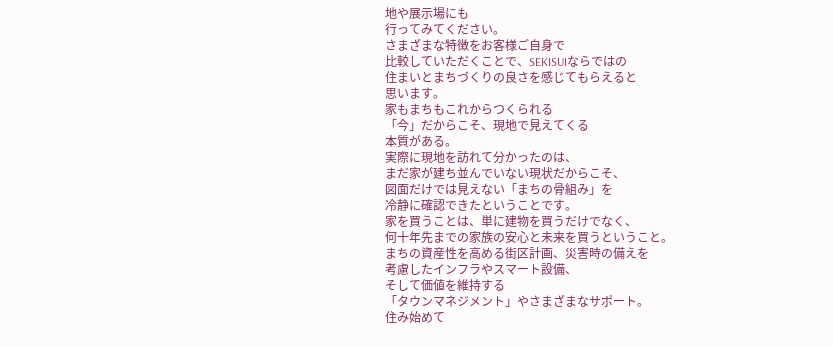地や展示場にも
行ってみてください。
さまざまな特徴をお客様ご自身で
比較していただくことで、SEKISUIならではの
住まいとまちづくりの良さを感じてもらえると
思います。
家もまちもこれからつくられる
「今」だからこそ、現地で見えてくる
本質がある。
実際に現地を訪れて分かったのは、
まだ家が建ち並んでいない現状だからこそ、
図面だけでは見えない「まちの骨組み」を
冷静に確認できたということです。
家を買うことは、単に建物を買うだけでなく、
何十年先までの家族の安心と未来を買うということ。
まちの資産性を高める街区計画、災害時の備えを
考慮したインフラやスマート設備、
そして価値を維持する
「タウンマネジメント」やさまざまなサポート。
住み始めて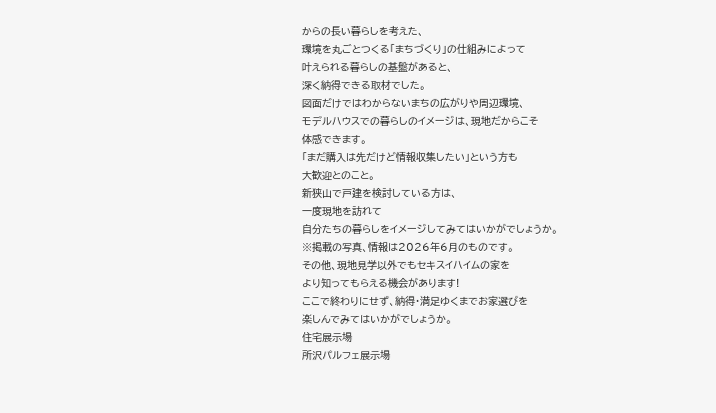からの長い暮らしを考えた、
環境を丸ごとつくる「まちづくり」の仕組みによって
叶えられる暮らしの基盤があると、
深く納得できる取材でした。
図面だけではわからないまちの広がりや周辺環境、
モデルハウスでの暮らしのイメージは、現地だからこそ
体感できます。
「まだ購入は先だけど情報収集したい」という方も
大歓迎とのこと。
新狭山で戸建を検討している方は、
一度現地を訪れて
自分たちの暮らしをイメージしてみてはいかがでしょうか。
※掲載の写真、情報は2026年6月のものです。
その他、現地見学以外でもセキスイハイムの家を
より知ってもらえる機会があります!
ここで終わりにせず、納得・満足ゆくまでお家選びを
楽しんでみてはいかがでしょうか。
住宅展示場
所沢パルフェ展示場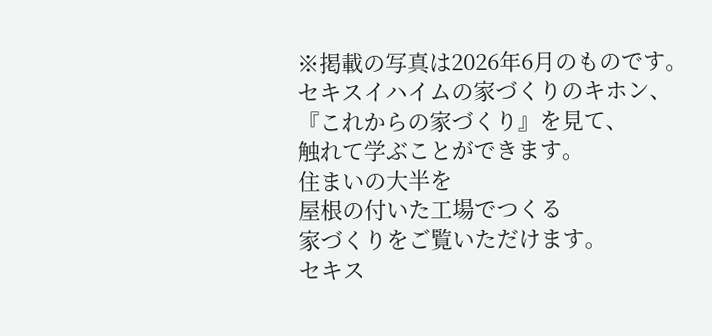※掲載の写真は2026年6月のものです。
セキスイハイムの家づくりのキホン、
『これからの家づくり』を見て、
触れて学ぶことができます。
住まいの大半を
屋根の付いた工場でつくる
家づくりをご覧いただけます。
セキス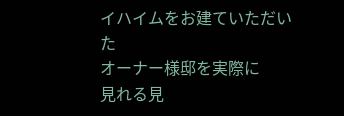イハイムをお建ていただいた
オーナー様邸を実際に
見れる見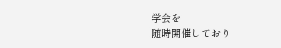学会を
随時開催しており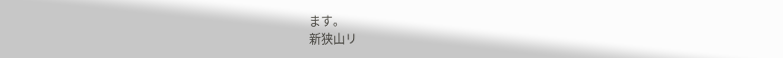ます。
新狭山リ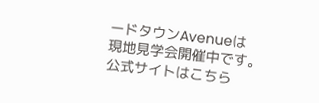ードタウンAvenueは
現地見学会開催中です。
公式サイトはこちら